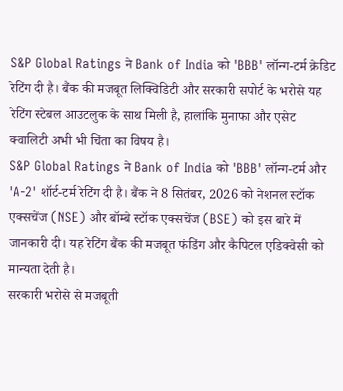S&P Global Ratings ने Bank of India को 'BBB' लॉन्ग-टर्म क्रेडिट रेटिंग दी है। बैंक की मजबूत लिक्विडिटी और सरकारी सपोर्ट के भरोसे यह रेटिंग स्टेबल आउटलुक के साथ मिली है, हालांकि मुनाफा और एसेट क्वालिटी अभी भी चिंता का विषय है।
S&P Global Ratings ने Bank of India को 'BBB' लॉन्ग-टर्म और 'A-2' शॉर्ट-टर्म रेटिंग दी है। बैंक ने 8 सितंबर, 2026 को नेशनल स्टॉक एक्सचेंज (NSE) और बॉम्बे स्टॉक एक्सचेंज (BSE) को इस बारे में जानकारी दी। यह रेटिंग बैंक की मजबूत फंडिंग और कैपिटल एडिक्वेसी को मान्यता देती है।
सरकारी भरोसे से मजबूती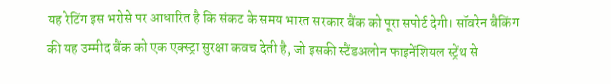यह रेटिंग इस भरोसे पर आधारित है कि संकट के समय भारत सरकार बैंक को पूरा सपोर्ट देगी। सॉवरेन बैकिंग की यह उम्मीद बैंक को एक एक्स्ट्रा सुरक्षा कवच देती है, जो इसकी स्टैंडअलोन फाइनेंशियल स्ट्रेंथ से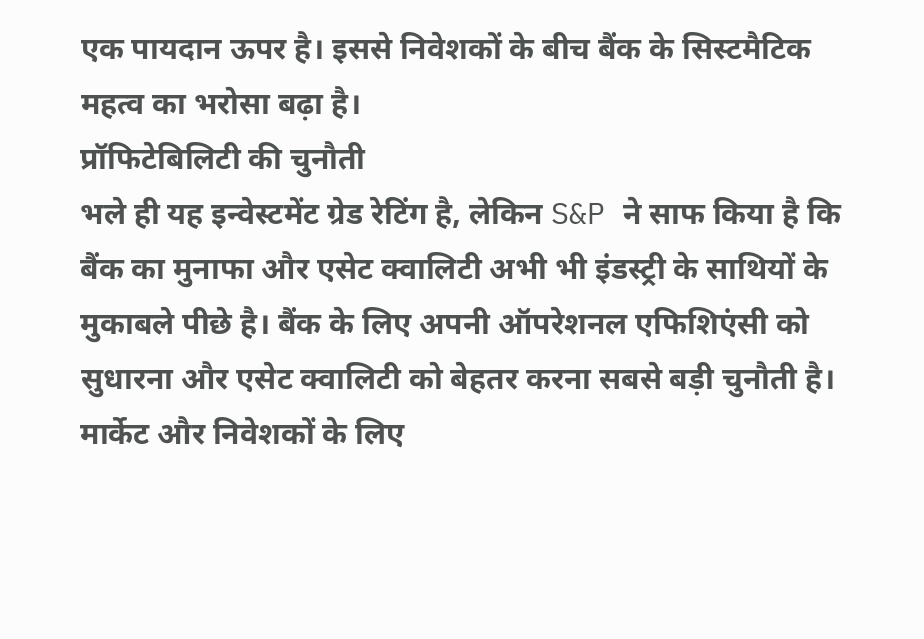एक पायदान ऊपर है। इससे निवेशकों के बीच बैंक के सिस्टमैटिक महत्व का भरोसा बढ़ा है।
प्रॉफिटेबिलिटी की चुनौती
भले ही यह इन्वेस्टमेंट ग्रेड रेटिंग है, लेकिन S&P ने साफ किया है कि बैंक का मुनाफा और एसेट क्वालिटी अभी भी इंडस्ट्री के साथियों के मुकाबले पीछे है। बैंक के लिए अपनी ऑपरेशनल एफिशिएंसी को सुधारना और एसेट क्वालिटी को बेहतर करना सबसे बड़ी चुनौती है।
मार्केट और निवेशकों के लिए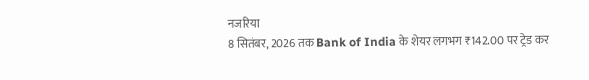नजरिया
8 सितंबर, 2026 तक Bank of India के शेयर लगभग ₹142.00 पर ट्रेड कर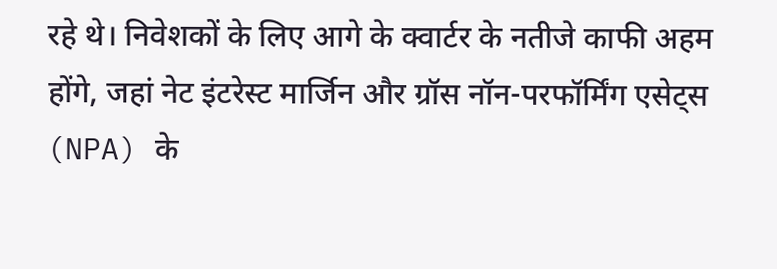रहे थे। निवेशकों के लिए आगे के क्वार्टर के नतीजे काफी अहम होंगे, जहां नेट इंटरेस्ट मार्जिन और ग्रॉस नॉन-परफॉर्मिंग एसेट्स (NPA) के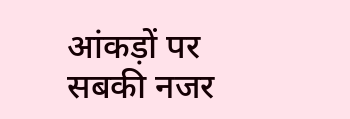आंकड़ों पर सबकी नजर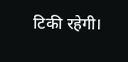टिकी रहेगी।